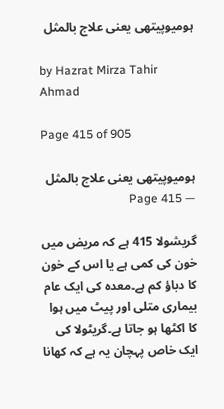ہومیوپیتھی یعنی علاج بالمثل

by Hazrat Mirza Tahir Ahmad

Page 415 of 905

ہومیوپیتھی یعنی علاج بالمثل — Page 415

گریشولا 415 ہے کہ مریض میں خون کی کمی ہے یا اس کے خون کا دباؤ کم ہے۔معدہ کی ایک عام بیماری متلی اور پیٹ میں ہوا کا اکٹھا ہو جاتا ہے۔گریٹولا کی ایک خاص پہچان یہ ہے کہ کھانا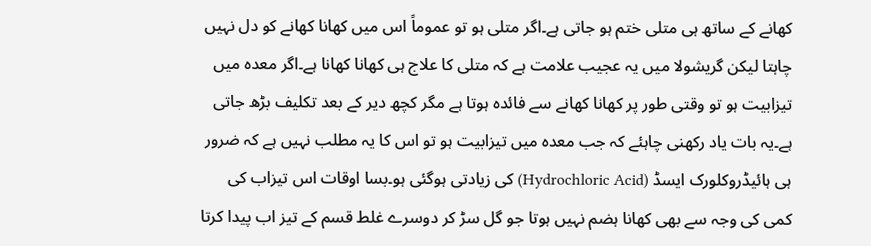کھانے کے ساتھ ہی متلی ختم ہو جاتی ہے۔اگر متلی ہو تو عموماً اس میں کھانا کھانے کو دل نہیں چاہتا لیکن گریشولا میں یہ عجیب علامت ہے کہ متلی کا علاج ہی کھانا کھانا ہے۔اگر معدہ میں تیزابیت ہو تو وقتی طور پر کھانا کھانے سے فائدہ ہوتا ہے مگر کچھ دیر کے بعد تکلیف بڑھ جاتی ہے۔یہ بات یاد رکھنی چاہئے کہ جب معدہ میں تیزابیت ہو تو اس کا یہ مطلب نہیں ہے کہ ضرور ہی ہائیڈروکلورک ایسڈ (Hydrochloric Acid) کی زیادتی ہوگئی ہو۔بسا اوقات اس تیزاب کی کمی کی وجہ سے بھی کھانا ہضم نہیں ہوتا جو گل سڑ کر دوسرے غلط قسم کے تیز اب پیدا کرتا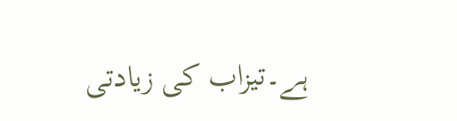ہے۔تیزاب کی زیادتی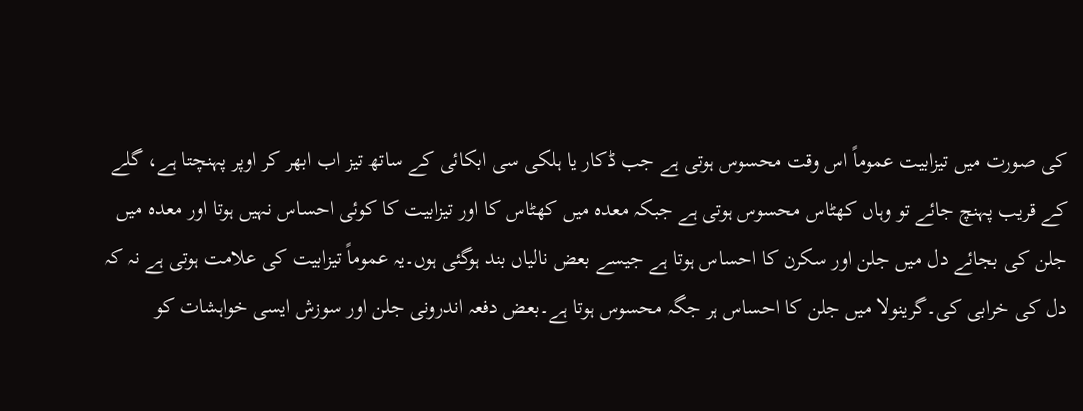کی صورت میں تیزابیت عموماً اس وقت محسوس ہوتی ہے جب ڈکار یا ہلکی سی ابکائی کے ساتھ تیز اب ابھر کر اوپر پہنچتا ہے، گلے کے قریب پہنچ جائے تو وہاں کھٹاس محسوس ہوتی ہے جبکہ معدہ میں کھٹاس کا اور تیزابیت کا کوئی احساس نہیں ہوتا اور معدہ میں جلن کی بجائے دل میں جلن اور سکرن کا احساس ہوتا ہے جیسے بعض نالیاں بند ہوگئی ہوں۔یہ عموماً تیزابیت کی علامت ہوتی ہے نہ کہ دل کی خرابی کی۔گرینولا میں جلن کا احساس ہر جگہ محسوس ہوتا ہے۔بعض دفعہ اندرونی جلن اور سوزش ایسی خواہشات کو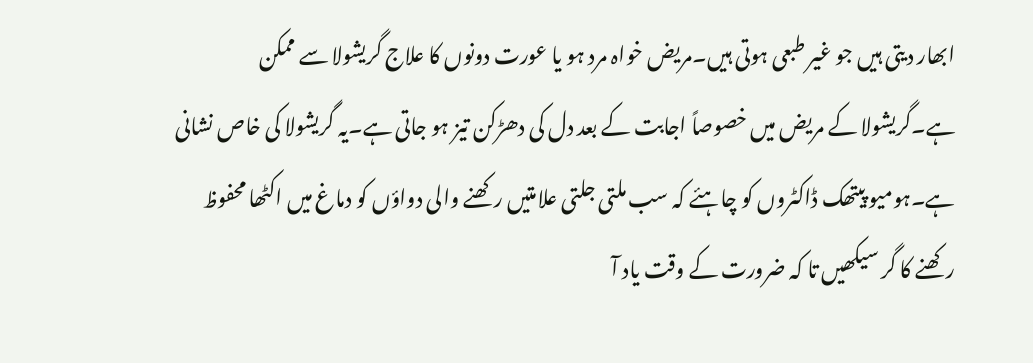ابھار دیتی ہیں جو غیر طبعی ہوتی ہیں۔مریض خواہ مرد ہو یا عورت دونوں کا علاج گریشولا سے ممکن ہے۔گریشولا کے مریض میں خصوصاً اجابت کے بعد دل کی دھڑکن تیز ہو جاتی ہے۔یہ گریشولا کی خاص نشانی ہے۔ہومیو پیتھک ڈاکٹروں کو چاہئے کہ سب ملتی جلتی علامتیں رکھنے والی دواؤں کو دماغ میں اکٹھا محفوظ رکھنے کا گر سیکھیں تا کہ ضرورت کے وقت یاد آ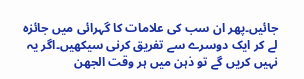جائیں۔پھر ان سب کی علامات کا گہرائی میں جائزہ لے کر ایک دوسرے سے تفریق کرنی سیکھیں۔اگر یہ نہیں کریں گے تو ذہن میں ہر وقت الجھن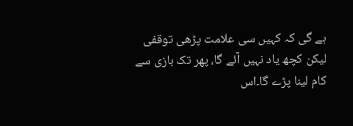ہے گی کہ کہیں سی علامت پڑھی توقفی لیکن کچھ یاد نہیں آئے گا، پھر تک بازی سے کام لینا پڑے گا۔اس